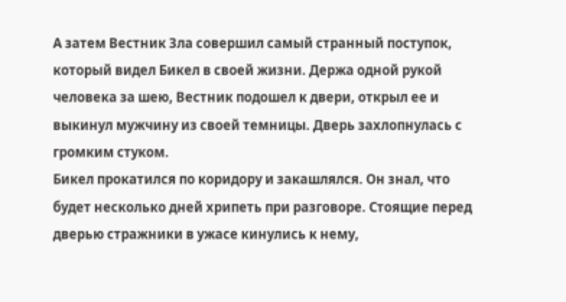А затем Вестник Зла совершил самый странный поступок, который видел Бикел в своей жизни. Держа одной рукой человека за шею, Вестник подошел к двери, открыл ее и выкинул мужчину из своей темницы. Дверь захлопнулась с громким стуком.
Бикел прокатился по коридору и закашлялся. Он знал, что будет несколько дней хрипеть при разговоре. Стоящие перед дверью стражники в ужасе кинулись к нему,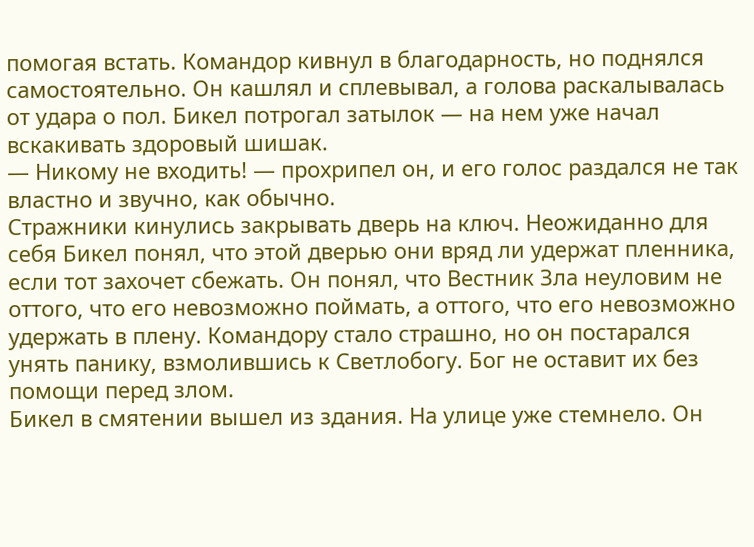помогая встать. Командор кивнул в благодарность, но поднялся самостоятельно. Он кашлял и сплевывал, а голова раскалывалась от удара о пол. Бикел потрогал затылок — на нем уже начал вскакивать здоровый шишак.
— Никому не входить! — прохрипел он, и его голос раздался не так властно и звучно, как обычно.
Стражники кинулись закрывать дверь на ключ. Неожиданно для себя Бикел понял, что этой дверью они вряд ли удержат пленника, если тот захочет сбежать. Он понял, что Вестник Зла неуловим не оттого, что его невозможно поймать, а оттого, что его невозможно удержать в плену. Командору стало страшно, но он постарался унять панику, взмолившись к Светлобогу. Бог не оставит их без помощи перед злом.
Бикел в смятении вышел из здания. На улице уже стемнело. Он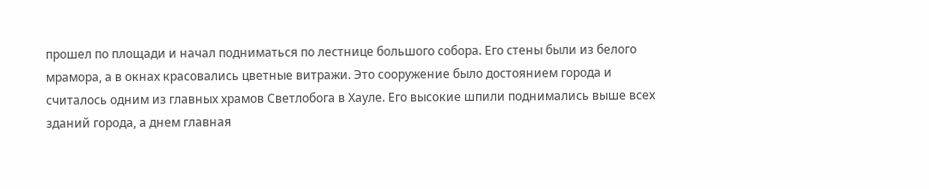прошел по площади и начал подниматься по лестнице большого собора. Его стены были из белого мрамора, а в окнах красовались цветные витражи. Это сооружение было достоянием города и считалось одним из главных храмов Светлобога в Хауле. Его высокие шпили поднимались выше всех зданий города, а днем главная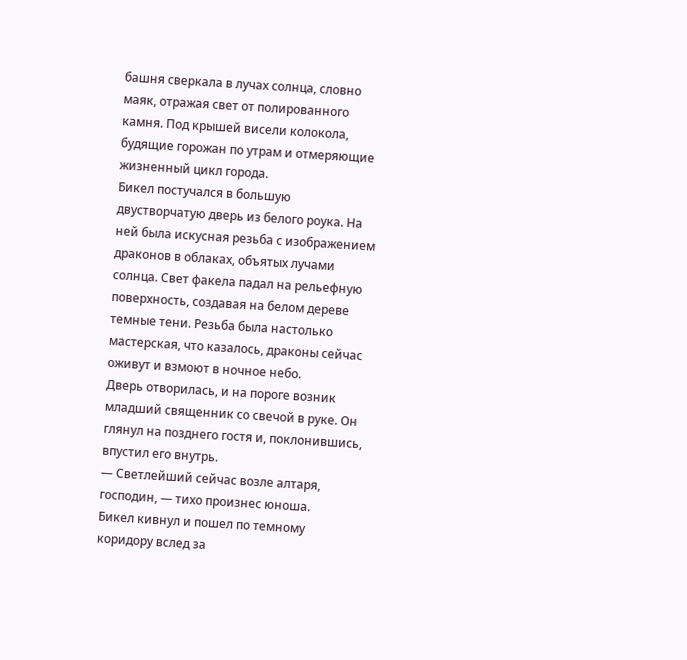башня сверкала в лучах солнца, словно маяк, отражая свет от полированного камня. Под крышей висели колокола, будящие горожан по утрам и отмеряющие жизненный цикл города.
Бикел постучался в большую двустворчатую дверь из белого роука. На ней была искусная резьба с изображением драконов в облаках, объятых лучами солнца. Свет факела падал на рельефную поверхность, создавая на белом дереве темные тени. Резьба была настолько мастерская, что казалось, драконы сейчас оживут и взмоют в ночное небо.
Дверь отворилась, и на пороге возник младший священник со свечой в руке. Он глянул на позднего гостя и, поклонившись, впустил его внутрь.
— Светлейший сейчас возле алтаря, господин, — тихо произнес юноша.
Бикел кивнул и пошел по темному коридору вслед за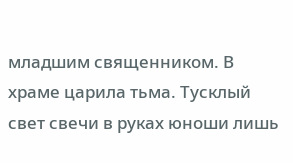младшим священником. В храме царила тьма. Тусклый свет свечи в руках юноши лишь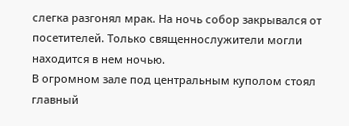слегка разгонял мрак. На ночь собор закрывался от посетителей. Только священнослужители могли находится в нем ночью.
В огромном зале под центральным куполом стоял главный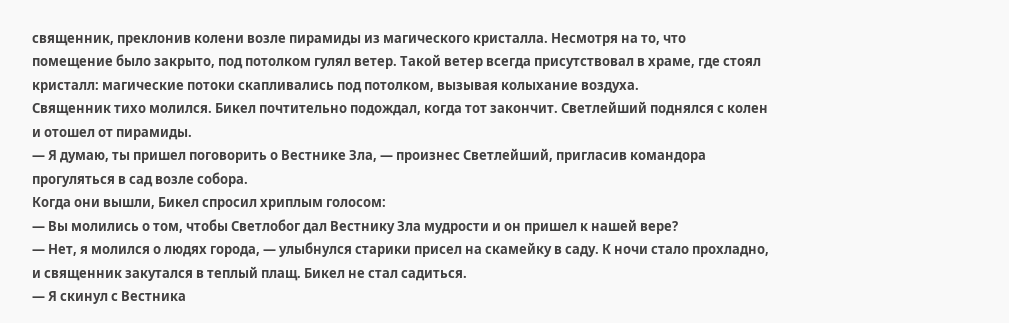священник, преклонив колени возле пирамиды из магического кристалла. Несмотря на то, что помещение было закрыто, под потолком гулял ветер. Такой ветер всегда присутствовал в храме, где стоял кристалл: магические потоки скапливались под потолком, вызывая колыхание воздуха.
Священник тихо молился. Бикел почтительно подождал, когда тот закончит. Светлейший поднялся с колен и отошел от пирамиды.
— Я думаю, ты пришел поговорить о Вестнике Зла, — произнес Светлейший, пригласив командора прогуляться в сад возле собора.
Когда они вышли, Бикел спросил хриплым голосом:
— Вы молились о том, чтобы Светлобог дал Вестнику Зла мудрости и он пришел к нашей вере?
— Нет, я молился о людях города, — улыбнулся старики присел на скамейку в саду. К ночи стало прохладно, и священник закутался в теплый плащ. Бикел не стал садиться.
— Я скинул с Вестника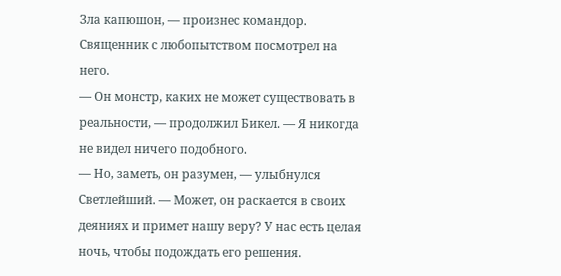Зла капюшон, — произнес командор.
Священник с любопытством посмотрел на него.
— Он монстр, каких не может существовать в реальности, — продолжил Бикел. — Я никогда не видел ничего подобного.
— Но, заметь, он разумен, — улыбнулся Светлейший. — Может, он раскается в своих деяниях и примет нашу веру? У нас есть целая ночь, чтобы подождать его решения.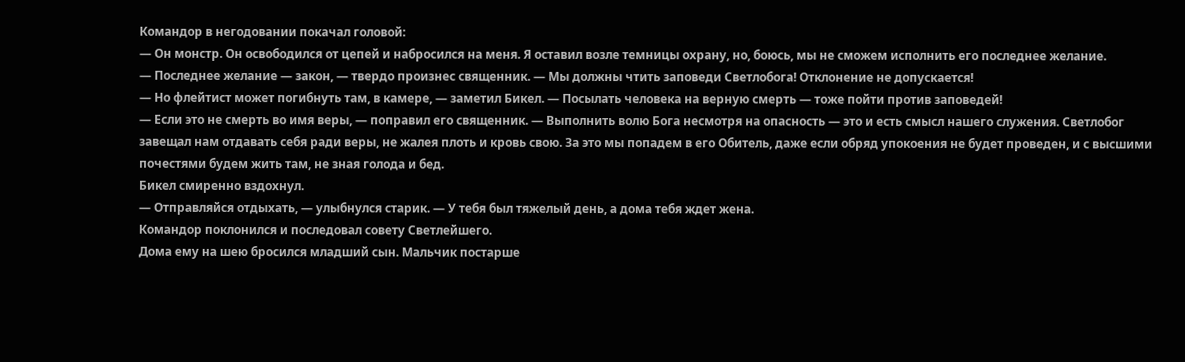Командор в негодовании покачал головой:
— Он монстр. Он освободился от цепей и набросился на меня. Я оставил возле темницы охрану, но, боюсь, мы не сможем исполнить его последнее желание.
— Последнее желание — закон, — твердо произнес священник. — Мы должны чтить заповеди Светлобога! Отклонение не допускается!
— Но флейтист может погибнуть там, в камере, — заметил Бикел. — Посылать человека на верную смерть — тоже пойти против заповедей!
— Если это не смерть во имя веры, — поправил его священник. — Выполнить волю Бога несмотря на опасность — это и есть смысл нашего служения. Светлобог завещал нам отдавать себя ради веры, не жалея плоть и кровь свою. За это мы попадем в его Обитель, даже если обряд упокоения не будет проведен, и с высшими почестями будем жить там, не зная голода и бед.
Бикел смиренно вздохнул.
— Отправляйся отдыхать, — улыбнулся старик. — У тебя был тяжелый день, а дома тебя ждет жена.
Командор поклонился и последовал совету Светлейшего.
Дома ему на шею бросился младший сын. Мальчик постарше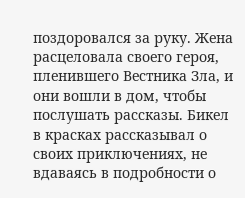поздоровался за руку. Жена расцеловала своего героя, пленившего Вестника Зла, и они вошли в дом, чтобы послушать рассказы. Бикел в красках рассказывал о своих приключениях, не вдаваясь в подробности о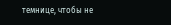темнице, чтобы не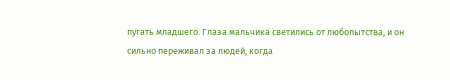пугать младшего. Глаза мальчика светились от любопытства, и он сильно переживал за людей, когда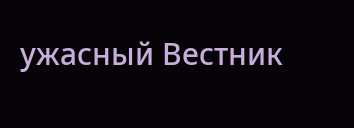ужасный Вестник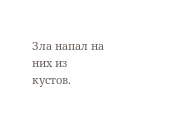Зла напал на них из кустов.